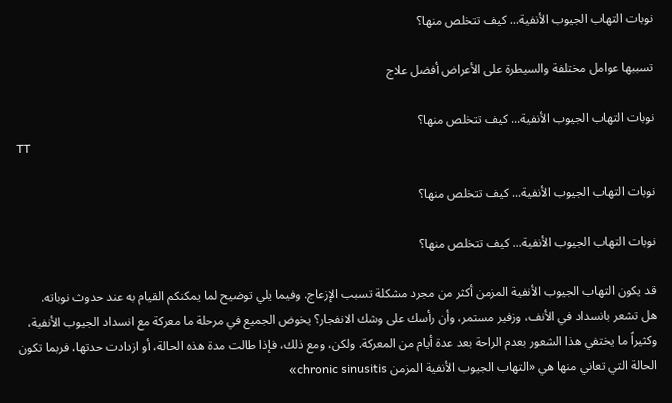نوبات التهاب الجيوب الأنفية... كيف تتخلص منها؟

تسببها عوامل مختلفة والسيطرة على الأعراض أفضل علاج

نوبات التهاب الجيوب الأنفية... كيف تتخلص منها؟
TT

نوبات التهاب الجيوب الأنفية... كيف تتخلص منها؟

نوبات التهاب الجيوب الأنفية... كيف تتخلص منها؟

قد يكون التهاب الجيوب الأنفية المزمن أكثر من مجرد مشكلة تسبب الإزعاج. وفيما يلي توضيح لما يمكنكم القيام به عند حدوث نوباته.
هل تشعر بانسداد في الأنف، وزفير مستمر، وأن رأسك على وشك الانفجار؟ يخوض الجميع في مرحلة ما معركة مع انسداد الجيوب الأنفية، وكثيراً ما يختفي هذا الشعور بعدم الراحة بعد عدة أيام من المعركة. ولكن، ومع ذلك، فإذا طالت مدة هذه الحالة، أو ازدادت حدتها، فربما تكون الحالة التي تعاني منها هي «التهاب الجيوب الأنفية المزمن chronic sinusitis»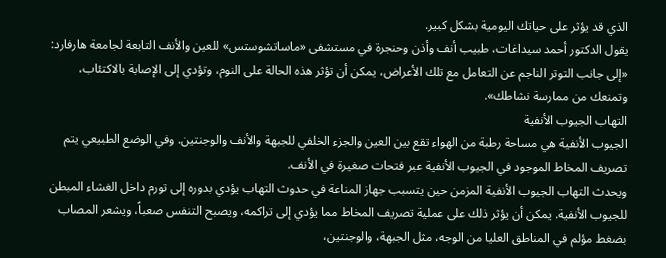الذي قد يؤثر على حياتك اليومية بشكل كبير.
يقول الدكتور أحمد سيداغات، طبيب أنف وأذن وحنجرة في مستشفى «ماساتشوستس» للعين والأنف التابعة لجامعة هارفارد: «إلى جانب التوتر الناجم عن التعامل مع تلك الأعراض، يمكن أن تؤثر هذه الحالة على النوم، وتؤدي إلى الإصابة بالاكتئاب، وتمنعك من ممارسة نشاطك».
التهاب الجيوب الأنفية
الجيوب الأنفية هي مساحة رطبة من الهواء تقع بين العين والجزء الخلفي للجبهة والأنف والوجنتين. وفي الوضع الطبيعي يتم تصريف المخاط الموجود في الجيوب الأنفية عبر فتحات صغيرة في الأنف.
ويحدث التهاب الجيوب الأنفية المزمن حين يتسبب جهاز المناعة في حدوث التهاب يؤدي بدوره إلى تورم داخل الغشاء المبطن للجيوب الأنفية. يمكن أن يؤثر ذلك على عملية تصريف المخاط مما يؤدي إلى تراكمه، ويصبح التنفس صعباً، ويشعر المصاب بضغط مؤلم في المناطق العليا من الوجه، مثل الجبهة، والوجنتين،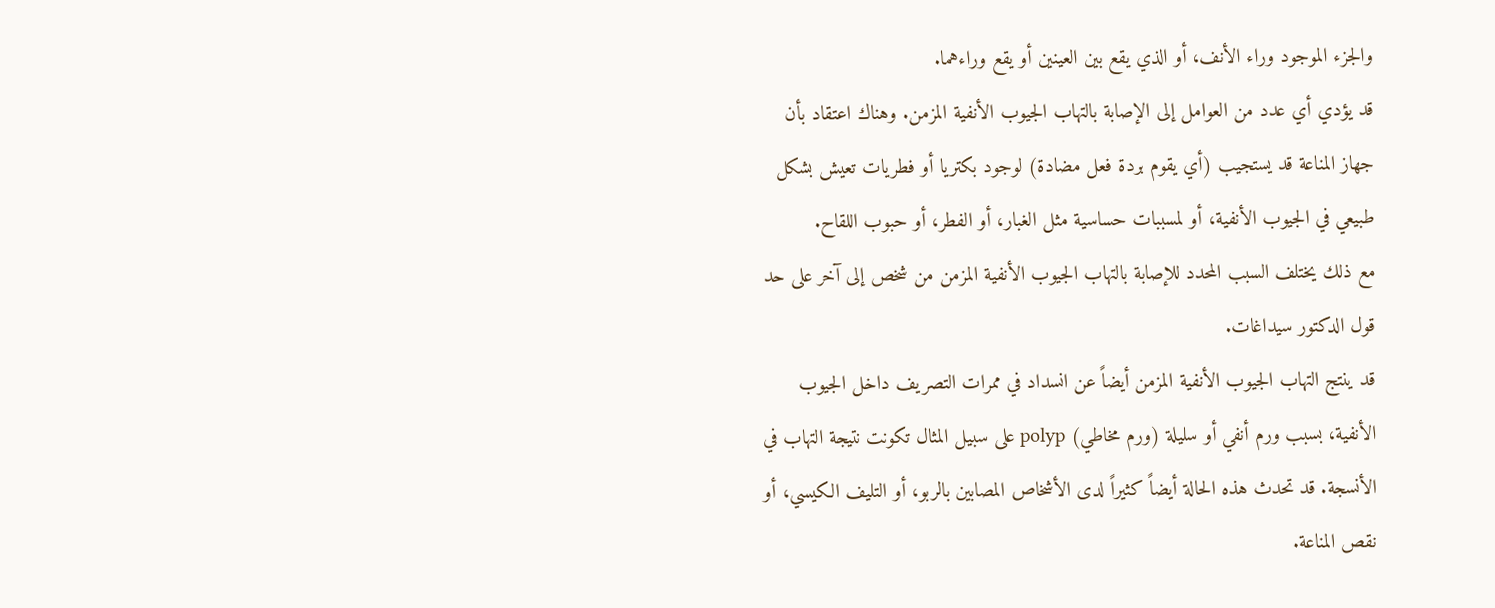والجزء الموجود وراء الأنف، أو الذي يقع بين العينين أو يقع وراءهما.
قد يؤدي أي عدد من العوامل إلى الإصابة بالتهاب الجيوب الأنفية المزمن. وهناك اعتقاد بأن جهاز المناعة قد يستجيب (أي يقوم بردة فعل مضادة) لوجود بكتريا أو فطريات تعيش بشكل طبيعي في الجيوب الأنفية، أو لمسببات حساسية مثل الغبار، أو الفطر، أو حبوب اللقاح.
مع ذلك يختلف السبب المحدد للإصابة بالتهاب الجيوب الأنفية المزمن من شخص إلى آخر على حد قول الدكتور سيداغات.
قد ينتج التهاب الجيوب الأنفية المزمن أيضاً عن انسداد في ممرات التصريف داخل الجيوب الأنفية، بسبب ورم أنفي أو سليلة (ورم مخاطي) polyp على سبيل المثال تكونت نتيجة التهاب في الأنسجة. قد تحدث هذه الحالة أيضاً كثيراً لدى الأشخاص المصابين بالربو، أو التليف الكيسي، أو نقص المناعة.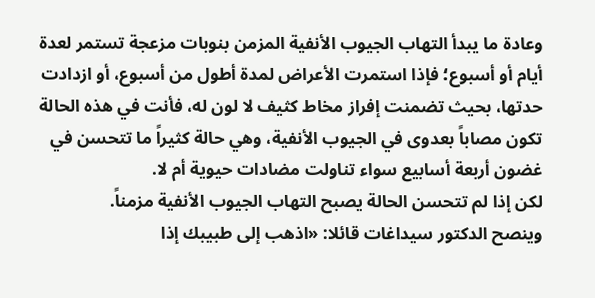وعادة ما يبدأ التهاب الجيوب الأنفية المزمن بنوبات مزعجة تستمر لعدة أيام أو أسبوع؛ فإذا استمرت الأعراض لمدة أطول من أسبوع، أو ازدادت حدتها، بحيث تضمنت إفراز مخاط كثيف لا لون له، فأنت في هذه الحالة تكون مصاباً بعدوى في الجيوب الأنفية، وهي حالة كثيراً ما تتحسن في غضون أربعة أسابيع سواء تناولت مضادات حيوية أم لا.
لكن إذا لم تتحسن الحالة يصبح التهاب الجيوب الأنفية مزمناً.
وينصح الدكتور سيداغات قائلا: «اذهب إلى طبيبك إذا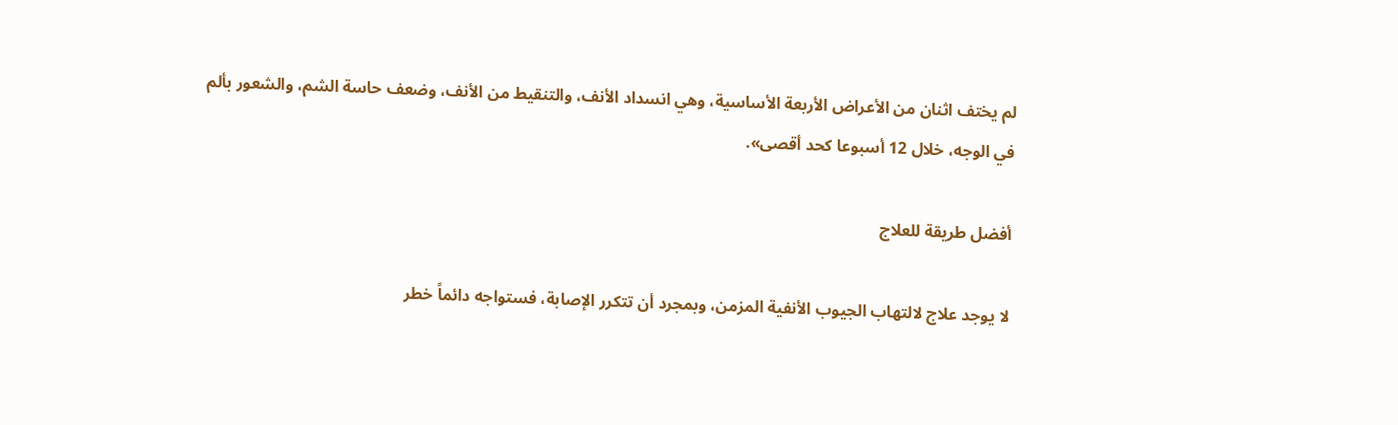لم يختف اثنان من الأعراض الأربعة الأساسية، وهي انسداد الأنف، والتنقيط من الأنف، وضعف حاسة الشم، والشعور بألم في الوجه، خلال 12 أسبوعا كحد أقصى».

أفضل طريقة للعلاج

لا يوجد علاج لالتهاب الجيوب الأنفية المزمن، وبمجرد أن تتكرر الإصابة، فستواجه دائماً خطر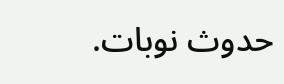حدوث نوبات.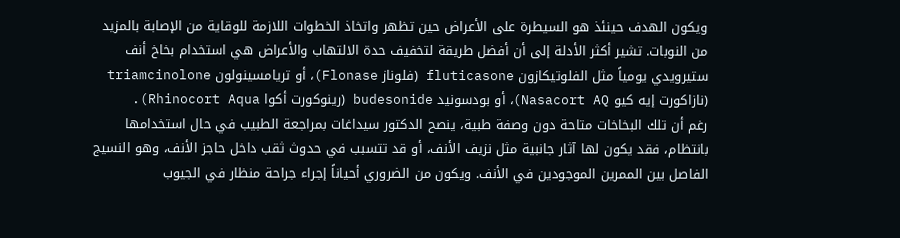ويكون الهدف حينئذ هو السيطرة على الأعراض حين تظهر واتخاذ الخطوات اللازمة للوقاية من الإصابة بالمزيد من النوبات. تشير أكثر الأدلة إلى أن أفضل طريقة لتخفيف حدة الالتهاب والأعراض هي استخدام بخاخ أنف ستيرويدي يومياً مثل الفلوتيكازون fluticasone (فلوناز Flonase)، أو تريامسينولون triamcinolone (نازاكورت إيه كيو Nasacort AQ)، أو بودسونيد budesonide (رينوكورت أكوا Rhinocort Aqua).
رغم أن تلك البخاخات متاحة دون وصفة طبية، ينصح الدكتور سيداغات بمراجعة الطبيب في حال استخدامها بانتظام، فقد يكون لها آثار جانبية مثل نزيف الأنف، أو قد تتسبب في حدوث ثقب داخل حاجز الأنف، وهو النسيج الفاصل بين الممرين الموجودين في الأنف. ويكون من الضروري أحياناً إجراء جراحة منظار في الجيوب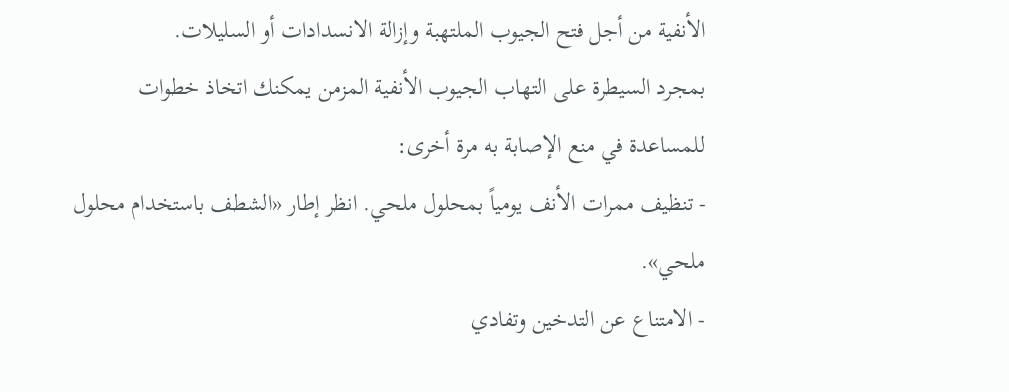الأنفية من أجل فتح الجيوب الملتهبة وإزالة الانسدادات أو السليلات.
بمجرد السيطرة على التهاب الجيوب الأنفية المزمن يمكنك اتخاذ خطوات للمساعدة في منع الإصابة به مرة أخرى:
- تنظيف ممرات الأنف يومياً بمحلول ملحي. انظر إطار «الشطف باستخدام محلول ملحي».
- الامتناع عن التدخين وتفادي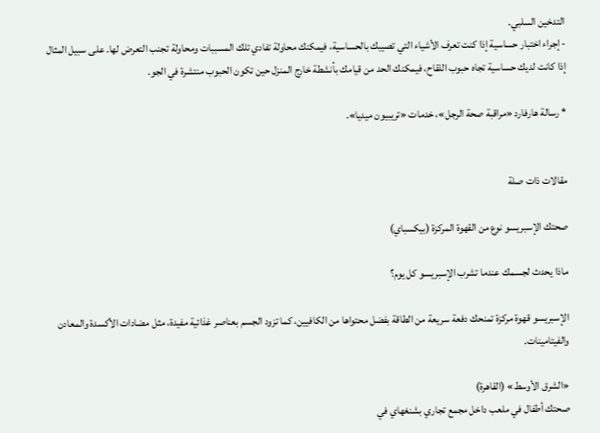التدخين السلبي.
- إجراء اختبار حساسية إذا كنت تعرف الأشياء التي تصيبك بالحساسية، فيمكنك محاولة تفادي تلك المسببات ومحاولة تجنب التعرض لها. على سبيل المثال إذا كانت لديك حساسية تجاه حبوب اللقاح، فيمكنك الحد من قيامك بأنشطة خارج المنزل حين تكون الحبوب منتشرة في الجو.

* رسالة هارفارد «مراقبة صحة الرجل»، خدمات «تريبيون ميديا».


مقالات ذات صلة

صحتك الإسبريسو نوع من القهوة المركزة (بيكسباي)

ماذا يحدث لجسمك عندما تشرب الإسبريسو كل يوم؟

الإسبريسو قهوة مركزة تمنحك دفعة سريعة من الطاقة بفضل محتواها من الكافيين، كما تزود الجسم بعناصر غذائية مفيدة، مثل مضادات الأكسدة والمعادن والفيتامينات.

«الشرق الأوسط» (القاهرة)
صحتك أطفال في ملعب داخل مجمع تجاري بشنغهاي في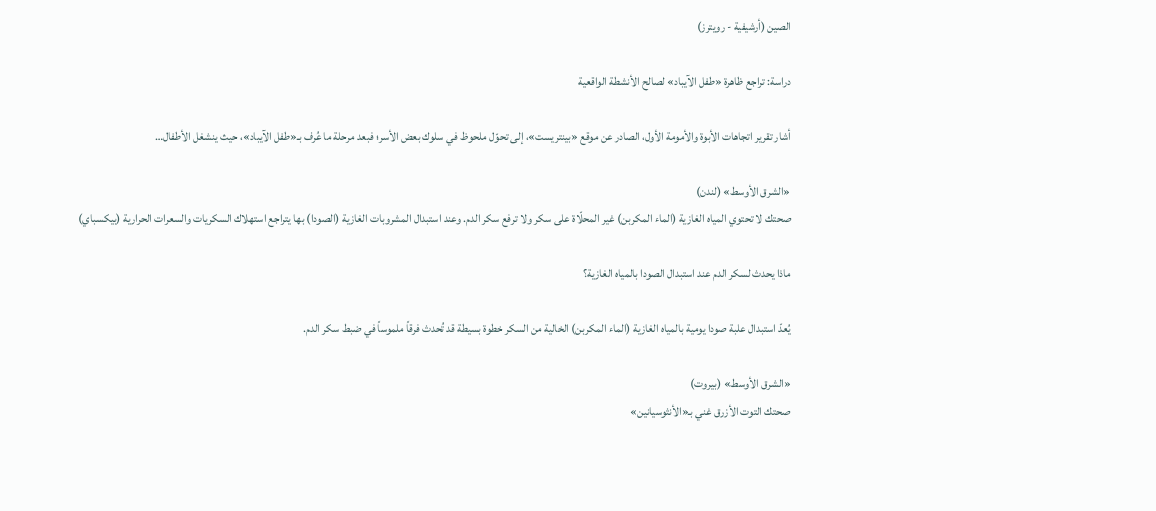الصين (أرشيفية - رويترز)

دراسة: تراجع ظاهرة «طفل الآيباد» لصالح الأنشطة الواقعية

أشار تقرير اتجاهات الأبوة والأمومة الأول، الصادر عن موقع «بينتريست»، إلى تحوّل ملحوظ في سلوك بعض الأسر؛ فبعد مرحلة ما عُرف بـ«طفل الآيباد»، حيث ينشغل الأطفال…

«الشرق الأوسط» (لندن)
صحتك لا تحتوي المياه الغازية (الماء المكربن) غير المحلّاة على سكر ولا ترفع سكر الدم. وعند استبدال المشروبات الغازية (الصودا) بها يتراجع استهلاك السكريات والسعرات الحرارية (بيكسباي)

ماذا يحدث لسكر الدم عند استبدال الصودا بالمياه الغازية؟

يُعدّ استبدال علبة صودا يومية بالمياه الغازية (الماء المكربن) الخالية من السكر خطوة بسيطة قد تُحدث فرقاً ملموساً في ضبط سكر الدم.

«الشرق الأوسط» (بيروت)
صحتك التوت الأزرق غني بـ«الأنثوسيانين»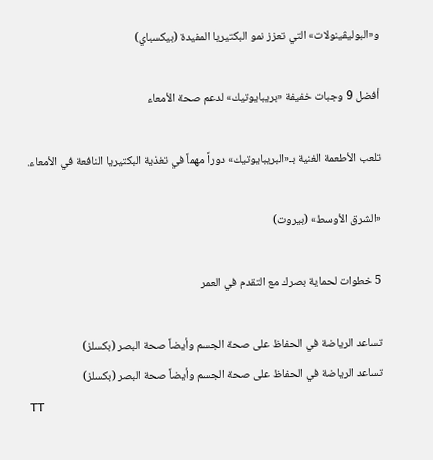و«البوليڤينولات» التي تعزز نمو البكتيريا المفيدة (بيكسباي)

أفضل 9 وجبات خفيفة «بريبايوتيك» لدعم صحة الأمعاء

تلعب الأطعمة الغنية بـ«البريبايوتيك» دوراً مهماً في تغذية البكتيريا النافعة في الأمعاء.

«الشرق الأوسط» (بيروت)

5 خطوات لحماية بصرك مع التقدم في العمر

تساعد الرياضة في الحفاظ على صحة الجسم وأيضاً صحة البصر (بكسلز)
تساعد الرياضة في الحفاظ على صحة الجسم وأيضاً صحة البصر (بكسلز)
TT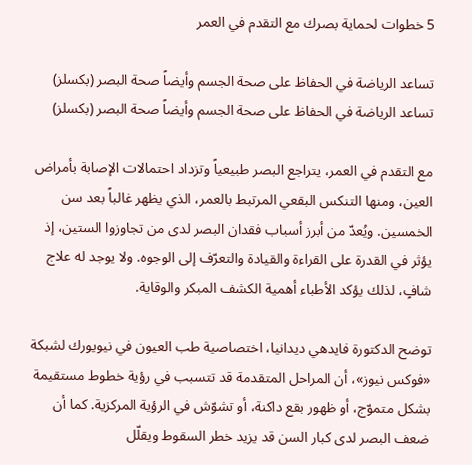5 خطوات لحماية بصرك مع التقدم في العمر

تساعد الرياضة في الحفاظ على صحة الجسم وأيضاً صحة البصر (بكسلز)
تساعد الرياضة في الحفاظ على صحة الجسم وأيضاً صحة البصر (بكسلز)

مع التقدم في العمر، يتراجع البصر طبيعياً وتزداد احتمالات الإصابة بأمراض العين، ومنها التنكس البقعي المرتبط بالعمر، الذي يظهر غالباً بعد سن الخمسين. ويُعدّ من أبرز أسباب فقدان البصر لدى من تجاوزوا الستين، إذ يؤثر في القدرة على القراءة والقيادة والتعرّف إلى الوجوه. ولا يوجد له علاج شافٍ، لذلك يؤكد الأطباء أهمية الكشف المبكر والوقاية.

توضح الدكتورة فايدهي ديدانیا، اختصاصية طب العيون في نيويورك لشبكة «فوكس نيوز»، أن المراحل المتقدمة قد تتسبب في رؤية خطوط مستقيمة بشكل متموّج، أو ظهور بقع داكنة، أو تشوّش في الرؤية المركزية. كما أن ضعف البصر لدى كبار السن قد يزيد خطر السقوط ويقلّل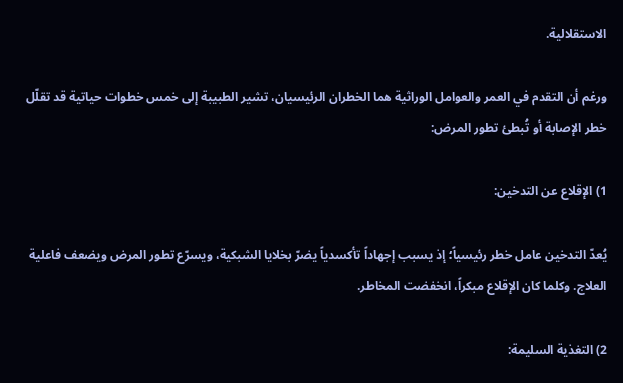الاستقلالية.

ورغم أن التقدم في العمر والعوامل الوراثية هما الخطران الرئيسيان، تشير الطبيبة إلى خمس خطوات حياتية قد تقلّل خطر الإصابة أو تُبطئ تطور المرض:

1) الإقلاع عن التدخين:

يُعدّ التدخين عامل خطر رئيسياً؛ إذ يسبب إجهاداً تأكسدياً يضرّ بخلايا الشبكية، ويسرّع تطور المرض ويضعف فاعلية العلاج. وكلما كان الإقلاع مبكراً، انخفضت المخاطر.

2) التغذية السليمة: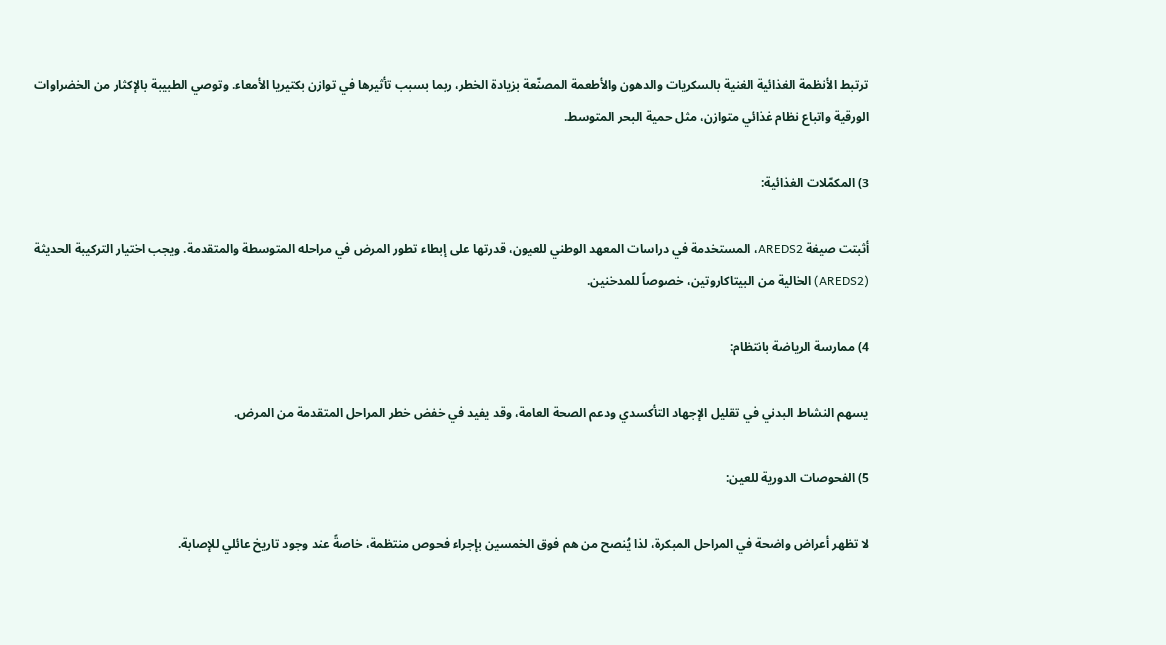ترتبط الأنظمة الغذائية الغنية بالسكريات والدهون والأطعمة المصنّعة بزيادة الخطر، ربما بسبب تأثيرها في توازن بكتيريا الأمعاء. وتوصي الطبيبة بالإكثار من الخضراوات الورقية واتباع نظام غذائي متوازن، مثل حمية البحر المتوسط.

3) المكمّلات الغذائية:

أثبتت صيغة AREDS2، المستخدمة في دراسات المعهد الوطني للعيون، قدرتها على إبطاء تطور المرض في مراحله المتوسطة والمتقدمة. ويجب اختيار التركيبة الحديثة (AREDS2) الخالية من البيتاكاروتين، خصوصاً للمدخنين.

4) ممارسة الرياضة بانتظام:

يسهم النشاط البدني في تقليل الإجهاد التأكسدي ودعم الصحة العامة، وقد يفيد في خفض خطر المراحل المتقدمة من المرض.

5) الفحوصات الدورية للعين:

لا تظهر أعراض واضحة في المراحل المبكرة، لذا يُنصح من هم فوق الخمسين بإجراء فحوص منتظمة، خاصةً عند وجود تاريخ عائلي للإصابة.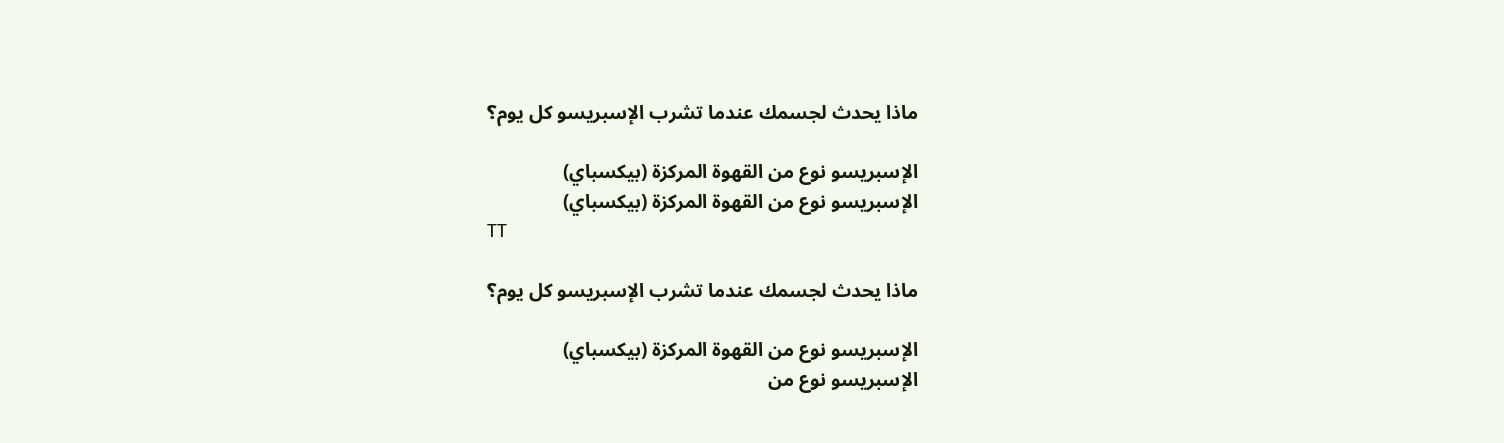ماذا يحدث لجسمك عندما تشرب الإسبريسو كل يوم؟

الإسبريسو نوع من القهوة المركزة (بيكسباي)
الإسبريسو نوع من القهوة المركزة (بيكسباي)
TT

ماذا يحدث لجسمك عندما تشرب الإسبريسو كل يوم؟

الإسبريسو نوع من القهوة المركزة (بيكسباي)
الإسبريسو نوع من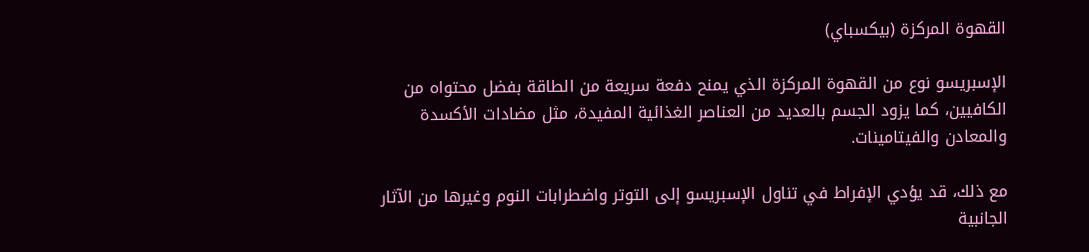القهوة المركزة (بيكسباي)

الإسبريسو نوع من القهوة المركزة الذي يمنح دفعة سريعة من الطاقة بفضل محتواه من الكافيين، كما يزود الجسم بالعديد من العناصر الغذائية المفيدة، مثل مضادات الأكسدة والمعادن والفيتامينات.

مع ذلك، قد يؤدي الإفراط في تناول الإسبريسو إلى التوتر واضطرابات النوم وغيرها من الآثار الجانبية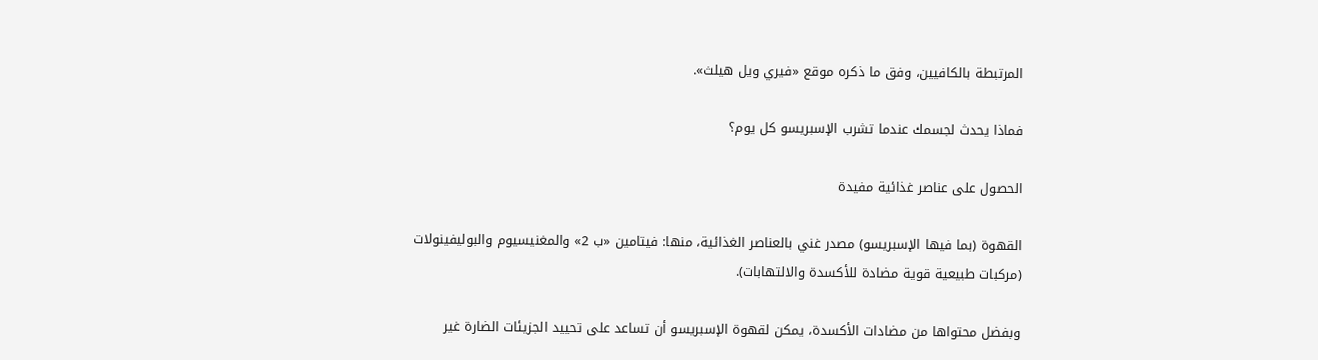المرتبطة بالكافيين، وفق ما ذكره موقع «فيري ويل هيلث».

فماذا يحدث لجسمك عندما تشرب الإسبريسو كل يوم؟

الحصول على عناصر غذائية مفيدة

القهوة (بما فيها الإسبريسو) مصدر غني بالعناصر الغذائية، منها: فيتامين «ب 2» والمغنيسيوم والبوليفينولات (مركبات طبيعية قوية مضادة للأكسدة والالتهابات).

وبفضل محتواها من مضادات الأكسدة، يمكن لقهوة الإسبريسو أن تساعد على تحييد الجزيئات الضارة غير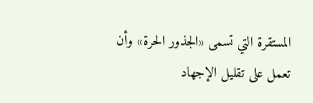المستقرة التي تسمى «الجذور الحرة» وأن تعمل على تقليل الإجهاد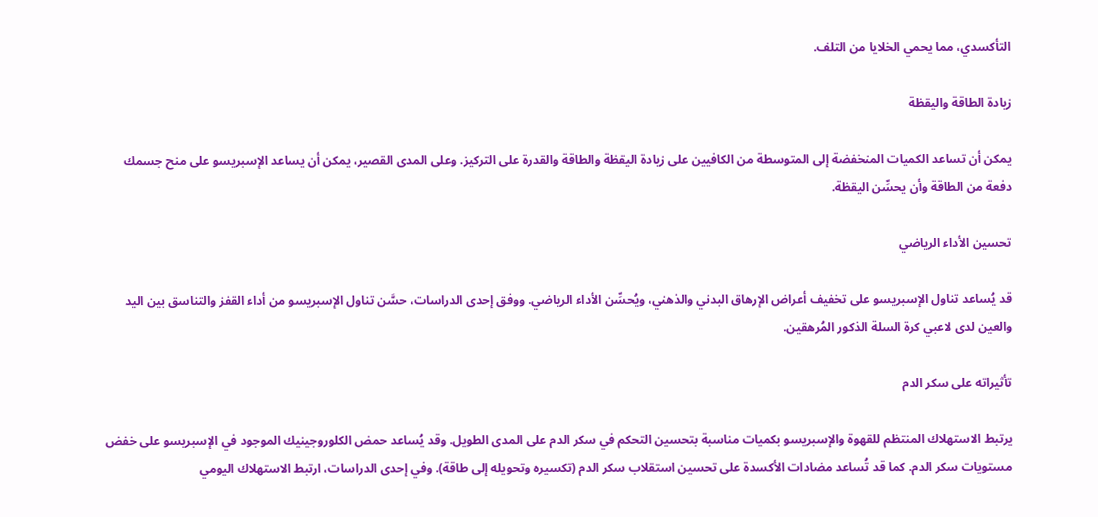التأكسدي، مما يحمي الخلايا من التلف.

زيادة الطاقة واليقظة

يمكن أن تساعد الكميات المنخفضة إلى المتوسطة من الكافيين على زيادة اليقظة والطاقة والقدرة على التركيز. وعلى المدى القصير، يمكن أن يساعد الإسبريسو على منح جسمك دفعة من الطاقة وأن يحسِّن اليقظة.

تحسين الأداء الرياضي

قد يُساعد تناول الإسبريسو على تخفيف أعراض الإرهاق البدني والذهني، ويُحسِّن الأداء الرياضي. ووفق إحدى الدراسات، حسَّن تناول الإسبريسو من أداء القفز والتناسق بين اليد والعين لدى لاعبي كرة السلة الذكور المُرهقين.

تأثيراته على سكر الدم

يرتبط الاستهلاك المنتظم للقهوة والإسبريسو بكميات مناسبة بتحسين التحكم في سكر الدم على المدى الطويل. وقد يُساعد حمض الكلوروجينيك الموجود في الإسبريسو على خفض مستويات سكر الدم. كما قد تُساعد مضادات الأكسدة على تحسين استقلاب سكر الدم (تكسيره وتحويله إلى طاقة). وفي إحدى الدراسات، ارتبط الاستهلاك اليومي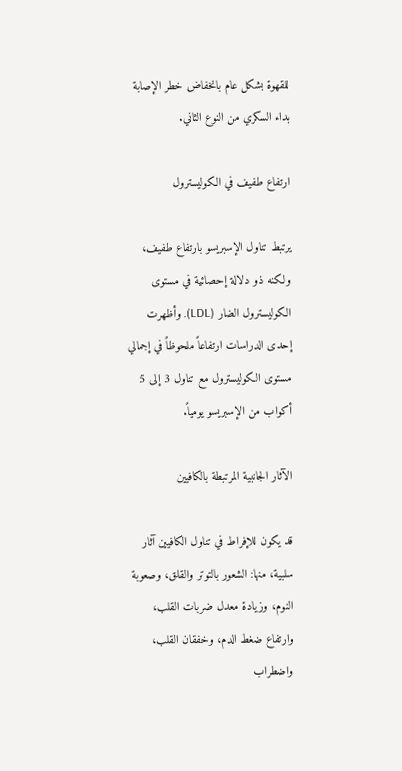للقهوة بشكل عام بانخفاض خطر الإصابة بداء السكري من النوع الثاني.

ارتفاع طفيف في الكوليسترول

يرتبط تناول الإسبريسو بارتفاع طفيف، ولكنه ذو دلالة إحصائية في مستوى الكوليسترول الضار (LDL). وأظهرت إحدى الدراسات ارتفاعاً ملحوظاً في إجمالي مستوى الكوليسترول مع تناول 3 إلى 5 أكواب من الإسبريسو يومياً.

الآثار الجانبية المرتبطة بالكافيين

قد يكون للإفراط في تناول الكافيين آثار سلبية، منها: الشعور بالتوتر والقلق، وصعوبة النوم، وزيادة معدل ضربات القلب، وارتفاع ضغط الدم، وخفقان القلب، واضطراب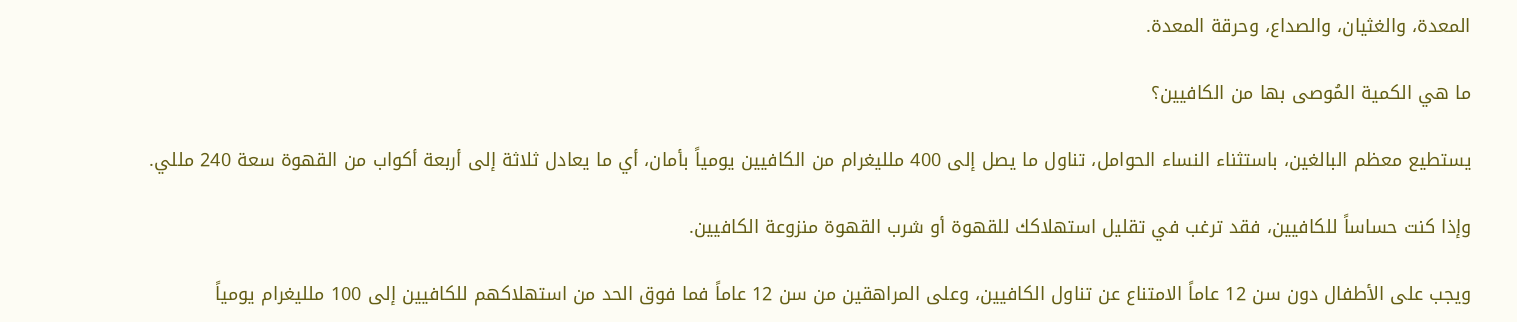المعدة، والغثيان، والصداع، وحرقة المعدة.

ما هي الكمية المُوصى بها من الكافيين؟

يستطيع معظم البالغين، باستثناء النساء الحوامل، تناول ما يصل إلى 400 ملليغرام من الكافيين يومياً بأمان، أي ما يعادل ثلاثة إلى أربعة أكواب من القهوة سعة 240 مللي.

وإذا كنت حساساً للكافيين، فقد ترغب في تقليل استهلاكك للقهوة أو شرب القهوة منزوعة الكافيين.

ويجب على الأطفال دون سن 12 عاماً الامتناع عن تناول الكافيين، وعلى المراهقين من سن 12 عاماً فما فوق الحد من استهلاكهم للكافيين إلى 100 ملليغرام يومياً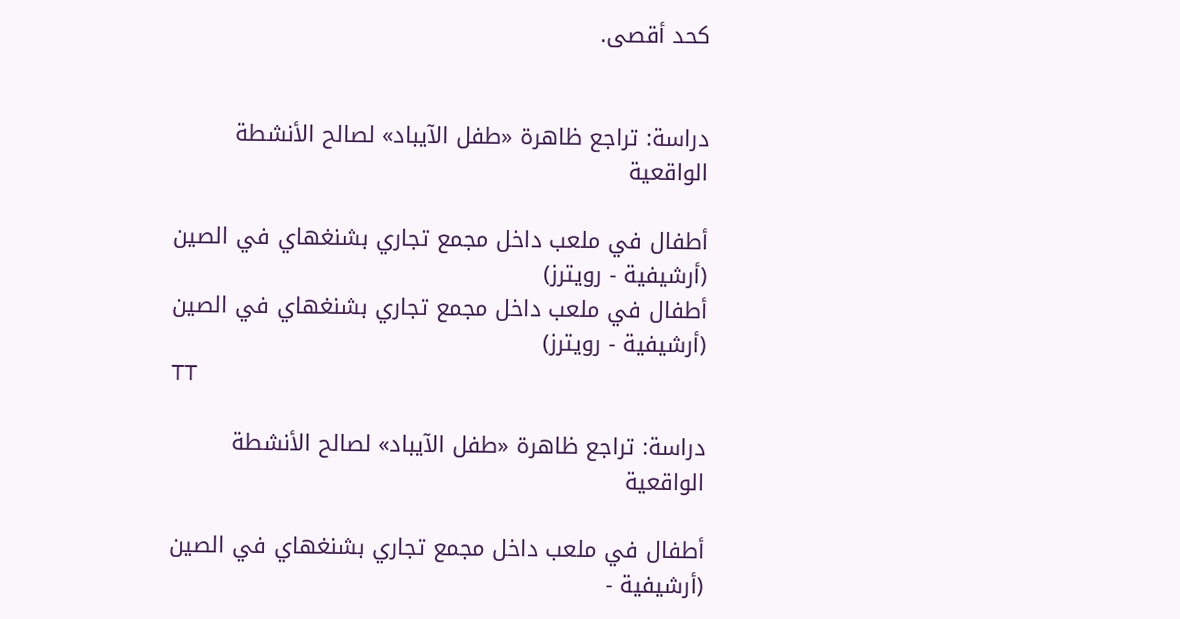كحد أقصى.


دراسة: تراجع ظاهرة «طفل الآيباد» لصالح الأنشطة الواقعية

أطفال في ملعب داخل مجمع تجاري بشنغهاي في الصين (أرشيفية - رويترز)
أطفال في ملعب داخل مجمع تجاري بشنغهاي في الصين (أرشيفية - رويترز)
TT

دراسة: تراجع ظاهرة «طفل الآيباد» لصالح الأنشطة الواقعية

أطفال في ملعب داخل مجمع تجاري بشنغهاي في الصين (أرشيفية -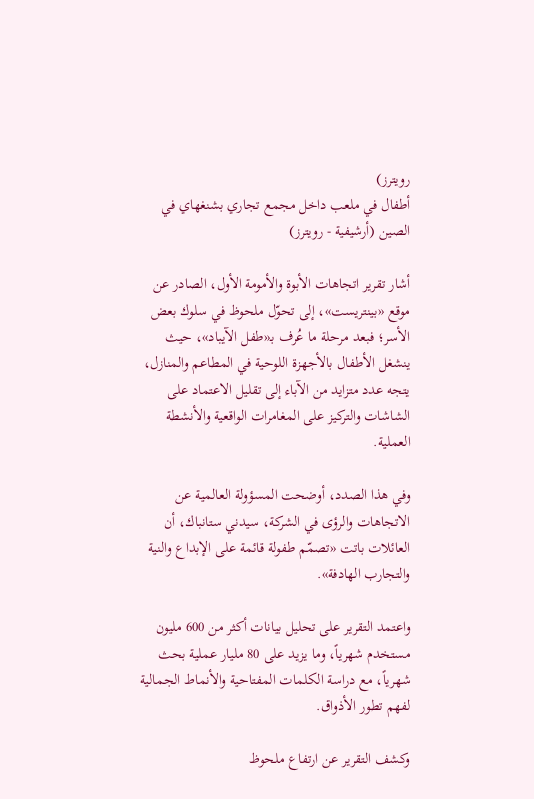رويترز)
أطفال في ملعب داخل مجمع تجاري بشنغهاي في الصين (أرشيفية - رويترز)

أشار تقرير اتجاهات الأبوة والأمومة الأول، الصادر عن موقع «بينتريست»، إلى تحوّل ملحوظ في سلوك بعض الأسر؛ فبعد مرحلة ما عُرف بـ«طفل الآيباد»، حيث ينشغل الأطفال بالأجهزة اللوحية في المطاعم والمنازل، يتجه عدد متزايد من الآباء إلى تقليل الاعتماد على الشاشات والتركيز على المغامرات الواقعية والأنشطة العملية.

وفي هذا الصدد، أوضحت المسؤولة العالمية عن الاتجاهات والرؤى في الشركة، سيدني ستانباك، أن العائلات باتت «تصمّم طفولة قائمة على الإبداع والنية والتجارب الهادفة».

واعتمد التقرير على تحليل بيانات أكثر من 600 مليون مستخدم شهرياً، وما يزيد على 80 مليار عملية بحث شهرياً، مع دراسة الكلمات المفتاحية والأنماط الجمالية لفهم تطور الأذواق.

وكشف التقرير عن ارتفاع ملحوظ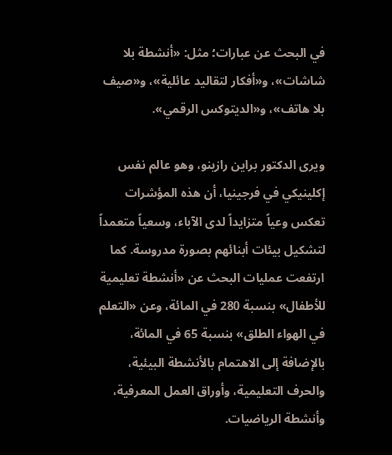في البحث عن عبارات؛ مثل: «أنشطة بلا شاشات»، و«أفكار لتقاليد عائلية»، و«صيف بلا هاتف»، و«الديتوكس الرقمي».

ويرى الدكتور براين رازينو، وهو عالم نفس إكلينيكي في فرجينيا، أن هذه المؤشرات تعكس وعياً متزايداً لدى الآباء، وسعياً متعمداً لتشكيل بيئات أبنائهم بصورة مدروسة. كما ارتفعت عمليات البحث عن «أنشطة تعليمية للأطفال» بنسبة 280 في المائة، وعن «التعلم في الهواء الطلق» بنسبة 65 في المائة، بالإضافة إلى الاهتمام بالأنشطة البيئية، والحرف التعليمية، وأوراق العمل المعرفية، وأنشطة الرياضيات.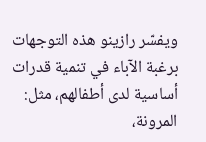ويفسّر رازينو هذه التوجهات برغبة الآباء في تنمية قدرات أساسية لدى أطفالهم، مثل: المرونة،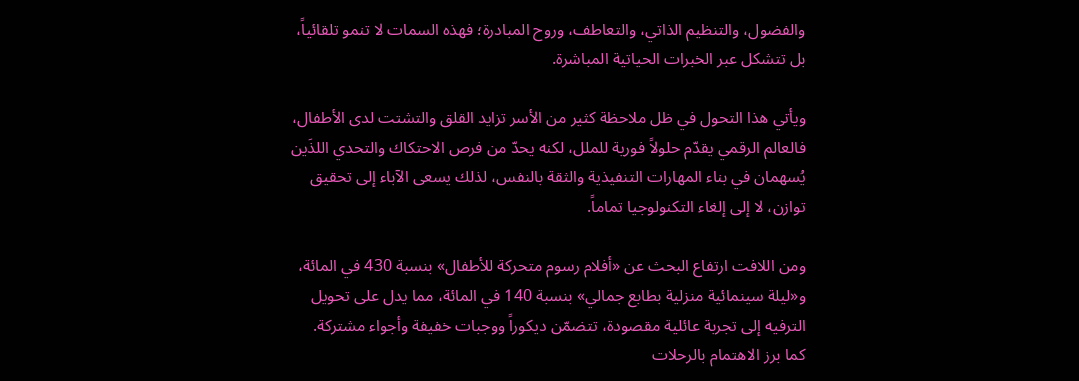والفضول، والتنظيم الذاتي، والتعاطف، وروح المبادرة؛ فهذه السمات لا تنمو تلقائياً، بل تتشكل عبر الخبرات الحياتية المباشرة.

ويأتي هذا التحول في ظل ملاحظة كثير من الأسر تزايد القلق والتشتت لدى الأطفال، فالعالم الرقمي يقدّم حلولاً فورية للملل، لكنه يحدّ من فرص الاحتكاك والتحدي اللذَين يُسهمان في بناء المهارات التنفيذية والثقة بالنفس، لذلك يسعى الآباء إلى تحقيق توازن، لا إلى إلغاء التكنولوجيا تماماً.

ومن اللافت ارتفاع البحث عن «أفلام رسوم متحركة للأطفال» بنسبة 430 في المائة، و«ليلة سينمائية منزلية بطابع جمالي» بنسبة 140 في المائة، مما يدل على تحويل الترفيه إلى تجربة عائلية مقصودة، تتضمّن ديكوراً ووجبات خفيفة وأجواء مشتركة. كما برز الاهتمام بالرحلات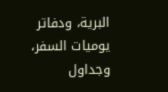البرية، ودفاتر يوميات السفر، وجداول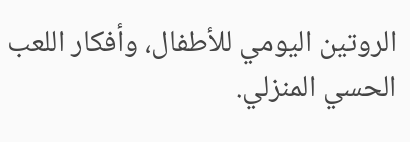الروتين اليومي للأطفال، وأفكار اللعب الحسي المنزلي.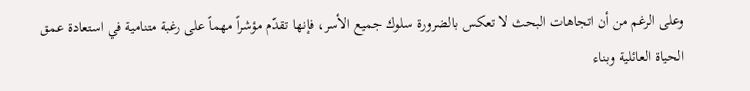وعلى الرغم من أن اتجاهات البحث لا تعكس بالضرورة سلوك جميع الأسر، فإنها تقدّم مؤشراً مهماً على رغبة متنامية في استعادة عمق الحياة العائلية وبناء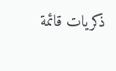ذكريات قائمة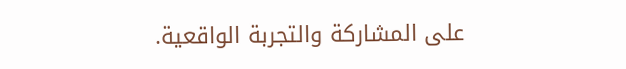على المشاركة والتجربة الواقعية.